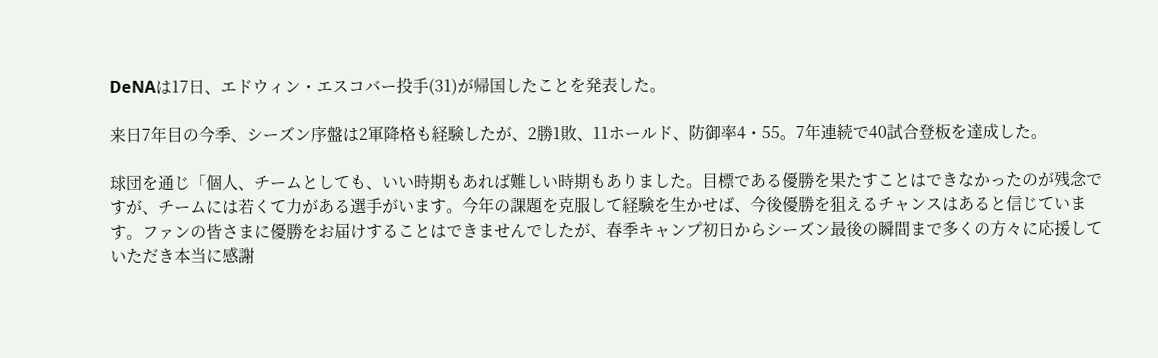DeNAは17日、エドウィン・エスコバー投手(31)が帰国したことを発表した。

来日7年目の今季、シーズン序盤は2軍降格も経験したが、2勝1敗、11ホールド、防御率4・55。7年連続で40試合登板を達成した。

球団を通じ「個人、チームとしても、いい時期もあれば難しい時期もありました。目標である優勝を果たすことはできなかったのが残念ですが、チームには若くて力がある選手がいます。今年の課題を克服して経験を生かせば、今後優勝を狙えるチャンスはあると信じています。ファンの皆さまに優勝をお届けすることはできませんでしたが、春季キャンプ初日からシーズン最後の瞬間まで多くの方々に応援していただき本当に感謝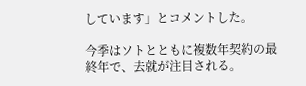しています」とコメントした。

今季はソトとともに複数年契約の最終年で、去就が注目される。